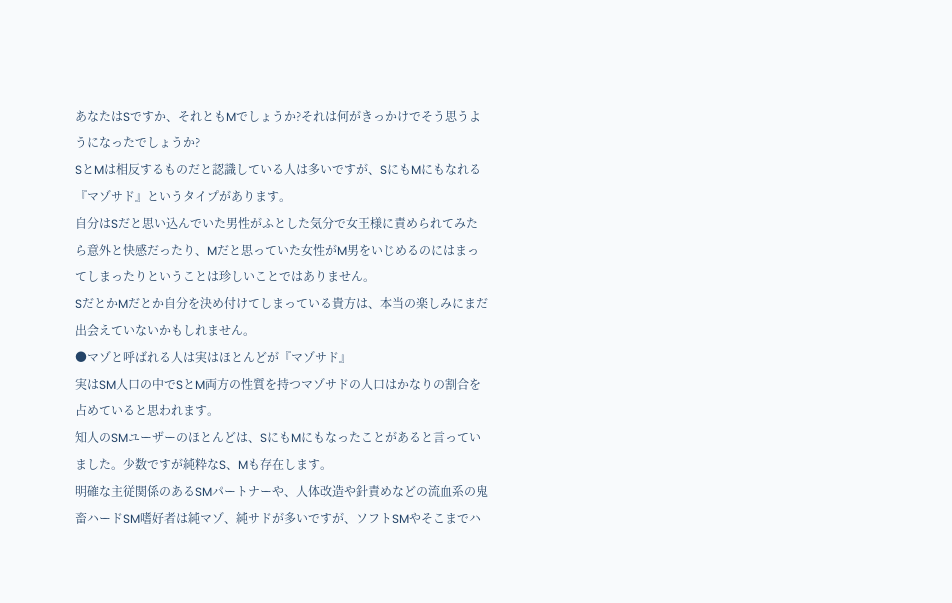あなたはSですか、それともMでしょうか?それは何がきっかけでそう思うようになったでしょうか?
SとMは相反するものだと認識している人は多いですが、SにもMにもなれる『マゾサド』というタイプがあります。
自分はSだと思い込んでいた男性がふとした気分で女王様に責められてみたら意外と快感だったり、Mだと思っていた女性がM男をいじめるのにはまってしまったりということは珍しいことではありません。
SだとかMだとか自分を決め付けてしまっている貴方は、本当の楽しみにまだ出会えていないかもしれません。
●マゾと呼ばれる人は実はほとんどが『マゾサド』
実はSM人口の中でSとM両方の性質を持つマゾサドの人口はかなりの割合を占めていると思われます。
知人のSMユーザーのほとんどは、SにもMにもなったことがあると言っていました。少数ですが純粋なS、Mも存在します。
明確な主従関係のあるSMパートナーや、人体改造や針責めなどの流血系の鬼畜ハードSM嗜好者は純マゾ、純サドが多いですが、ソフトSMやそこまでハ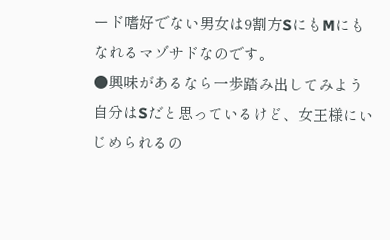ード嗜好でない男女は9割方SにもMにもなれるマゾサドなのです。
●興味があるなら一歩踏み出してみよう
自分はSだと思っているけど、女王様にいじめられるの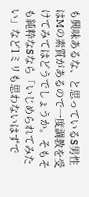も興味あるな、と思っているS男性はMの素質があるので一度調教を受けてみてはどうでしょうか。そもそも純粋なSなら「いじめられてみたい」など1ミリも思わないはずで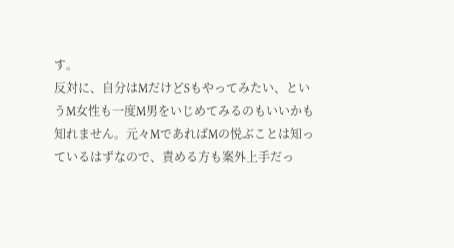す。
反対に、自分はMだけどSもやってみたい、というM女性も一度M男をいじめてみるのもいいかも知れません。元々MであればMの悦ぶことは知っているはずなので、責める方も案外上手だっ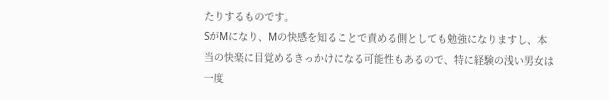たりするものです。
SがMになり、Mの快感を知ることで責める側としても勉強になりますし、本当の快楽に目覚めるきっかけになる可能性もあるので、特に経験の浅い男女は一度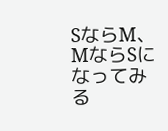SならM、MならSになってみる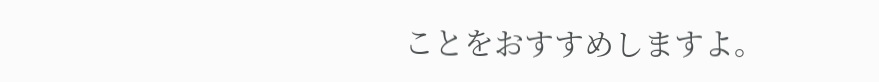ことをおすすめしますよ。